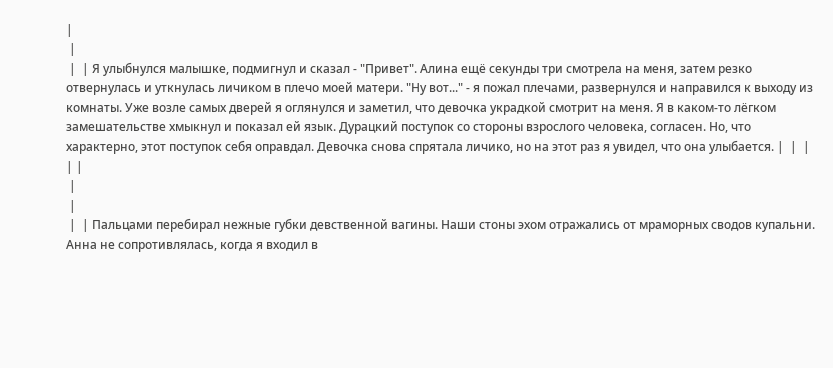|
 |
 |  | Я улыбнулся малышке, подмигнул и сказал - "Привет". Алина ещё секунды три смотрела на меня, затем резко отвернулась и уткнулась личиком в плечо моей матери. "Ну вот..." - я пожал плечами, развернулся и направился к выходу из комнаты. Уже возле самых дверей я оглянулся и заметил, что девочка украдкой смотрит на меня. Я в каком-то лёгком замешательстве хмыкнул и показал ей язык. Дурацкий поступок со стороны взрослого человека, согласен. Но, что характерно, этот поступок себя оправдал. Девочка снова спрятала личико, но на этот раз я увидел, что она улыбается. |  |  |
| |
 |
 |
 |  | Пальцами перебирал нежные губки девственной вагины. Наши стоны эхом отражались от мраморных сводов купальни. Анна не сопротивлялась, когда я входил в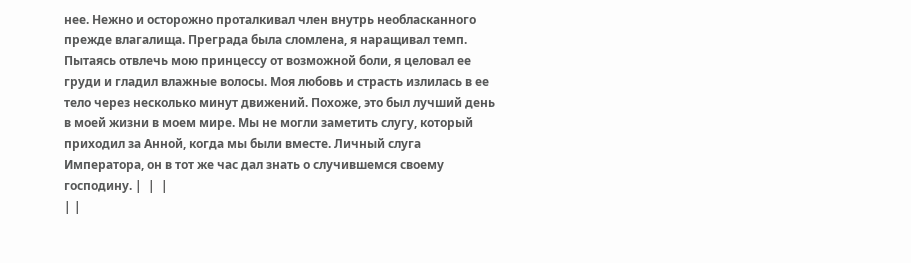нее. Нежно и осторожно проталкивал член внутрь необласканного прежде влагалища. Преграда была сломлена, я наращивал темп. Пытаясь отвлечь мою принцессу от возможной боли, я целовал ее груди и гладил влажные волосы. Моя любовь и страсть излилась в ее тело через несколько минут движений. Похоже, это был лучший день в моей жизни в моем мире. Мы не могли заметить слугу, который приходил за Анной, когда мы были вместе. Личный слуга Императора, он в тот же час дал знать о случившемся своему господину. |  |  |
| |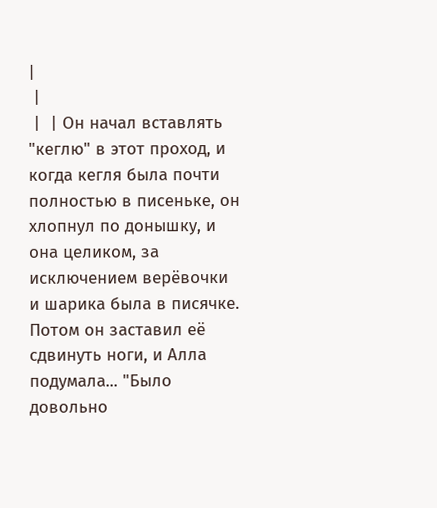|
 |
 |  | Он начал вставлять "кеглю" в этот проход, и когда кегля была почти полностью в писеньке, он хлопнул по донышку, и она целиком, за исключением верёвочки и шарика была в писячке. Потом он заставил её сдвинуть ноги, и Алла подумала... "Было довольно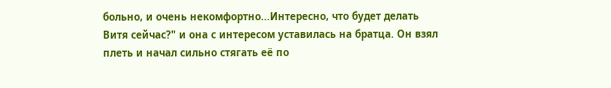больно, и очень некомфортно...Интересно, что будет делать Витя сейчас?" и она с интересом уставилась на братца. Он взял плеть и начал сильно стягать её по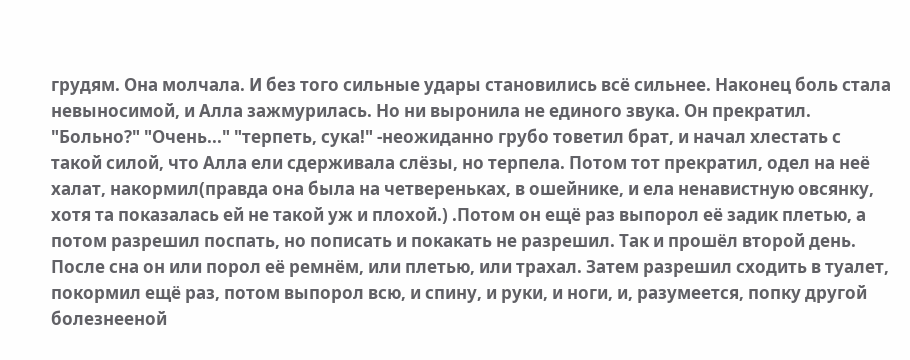грудям. Она молчала. И без того сильные удары становились всё сильнее. Наконец боль стала невыносимой, и Алла зажмурилась. Но ни выронила не единого звука. Он прекратил. "Больно?" "Очень..." "терпеть, сука!" -неожиданно грубо товетил брат, и начал хлестать с такой силой, что Алла ели сдерживала слёзы, но терпела. Потом тот прекратил, одел на неё халат, накормил(правда она была на четвереньках, в ошейнике, и ела ненавистную овсянку, хотя та показалась ей не такой уж и плохой.) .Потом он ещё раз выпорол её задик плетью, а потом разрешил поспать, но пописать и покакать не разрешил. Так и прошёл второй день. После сна он или порол её ремнём, или плетью, или трахал. Затем разрешил сходить в туалет, покормил ещё раз, потом выпорол всю, и спину, и руки, и ноги, и, разумеется, попку другой болезнееной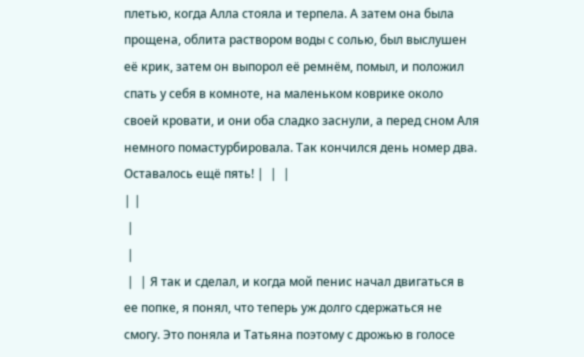плетью, когда Алла стояла и терпела. А затем она была прощена, облита раствором воды с солью, был выслушен её крик, затем он выпорол её ремнём, помыл, и положил спать у себя в комноте, на маленьком коврике около своей кровати, и они оба сладко заснули, а перед сном Аля немного помастурбировала. Так кончился день номер два. Оставалось ещё пять! |  |  |
| |
 |
 |
 |  | Я так и сделал, и когда мой пенис начал двигаться в ее попке, я понял, что теперь уж долго сдержаться не смогу. Это поняла и Татьяна поэтому с дрожью в голосе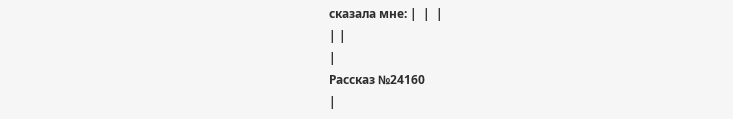сказала мне: |  |  |
| |
|
Рассказ №24160
|